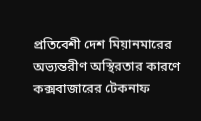প্রতিবেশী দেশ মিয়ানমারের অভ্যন্তরীণ অস্থিরতার কারণে কক্সবাজারের টেকনাফ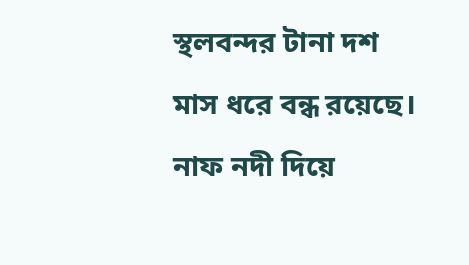স্থলবন্দর টানা দশ মাস ধরে বন্ধ রয়েছে। নাফ নদী দিয়ে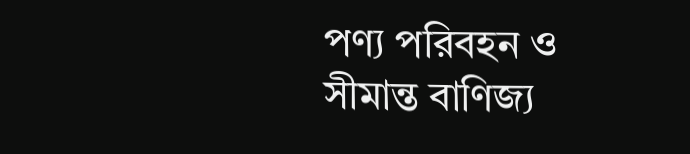পণ্য পরিবহন ও সীমান্ত বাণিজ্য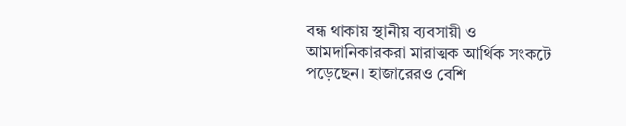বন্ধ থাকায় স্থানীয় ব্যবসায়ী ও আমদানিকারকরা মারাত্মক আর্থিক সংকটে পড়েছেন। হাজারেরও বেশি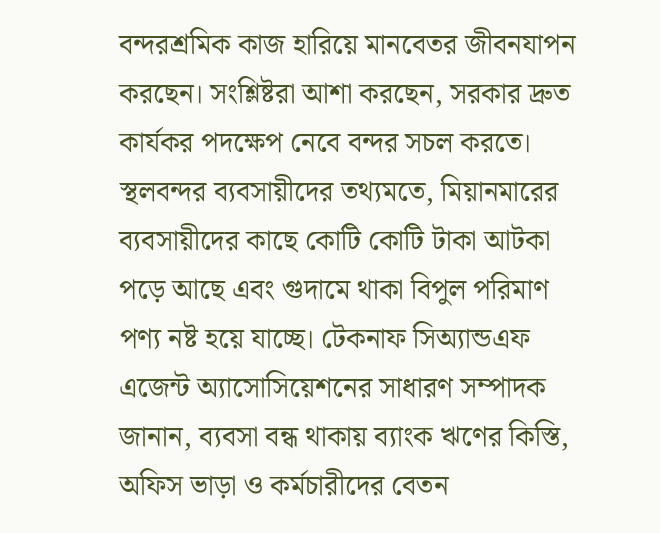বন্দরশ্রমিক কাজ হারিয়ে মানবেতর জীবনযাপন করছেন। সংশ্লিষ্টরা আশা করছেন, সরকার দ্রুত কার্যকর পদক্ষেপ নেবে বন্দর সচল করতে।
স্থলবন্দর ব্যবসায়ীদের তথ্যমতে, মিয়ানমারের ব্যবসায়ীদের কাছে কোটি কোটি টাকা আটকা পড়ে আছে এবং গুদামে থাকা বিপুল পরিমাণ পণ্য নষ্ট হয়ে যাচ্ছে। টেকনাফ সিঅ্যান্ডএফ এজেন্ট অ্যাসোসিয়েশনের সাধারণ সম্পাদক জানান, ব্যবসা বন্ধ থাকায় ব্যাংক ঋণের কিস্তি, অফিস ভাড়া ও কর্মচারীদের বেতন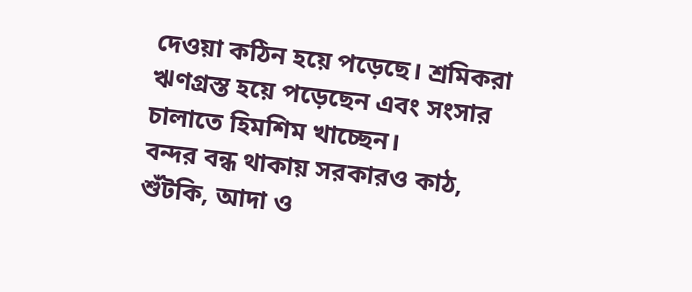দেওয়া কঠিন হয়ে পড়েছে। শ্রমিকরা ঋণগ্রস্ত হয়ে পড়েছেন এবং সংসার চালাতে হিমশিম খাচ্ছেন।
বন্দর বন্ধ থাকায় সরকারও কাঠ, শুঁটকি, আদা ও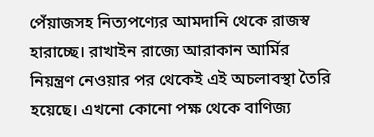পেঁয়াজসহ নিত্যপণ্যের আমদানি থেকে রাজস্ব হারাচ্ছে। রাখাইন রাজ্যে আরাকান আর্মির নিয়ন্ত্রণ নেওয়ার পর থেকেই এই অচলাবস্থা তৈরি হয়েছে। এখনো কোনো পক্ষ থেকে বাণিজ্য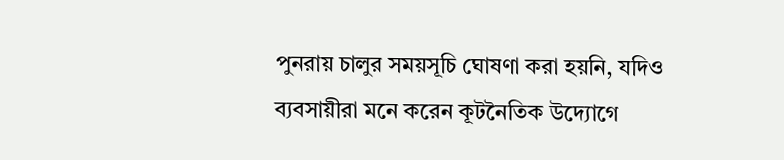পুনরায় চালুর সময়সূচি ঘোষণা করা হয়নি, যদিও ব্যবসায়ীরা মনে করেন কূটনৈতিক উদ্যোগে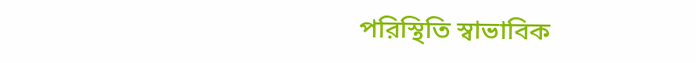পরিস্থিতি স্বাভাবিক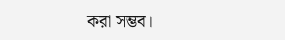করা সম্ভব।